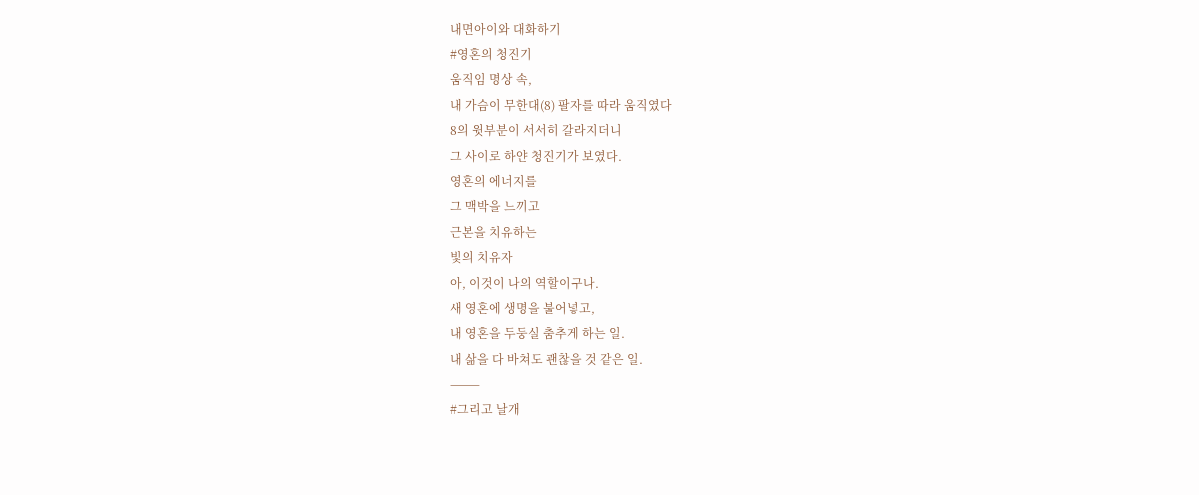내면아이와 대화하기
#영혼의 청진기
움직임 명상 속,
내 가슴이 무한대(8) 팔자를 따라 움직였다
8의 윗부분이 서서히 갈라지더니
그 사이로 하얀 청진기가 보였다.
영혼의 에너지를
그 맥박을 느끼고
근본을 치유하는
빛의 치유자
아, 이것이 나의 역할이구나.
새 영혼에 생명을 불어넣고,
내 영혼을 두둥실 춤추게 하는 일.
내 삶을 다 바쳐도 괜찮을 것 같은 일.
⸻
#그리고 날개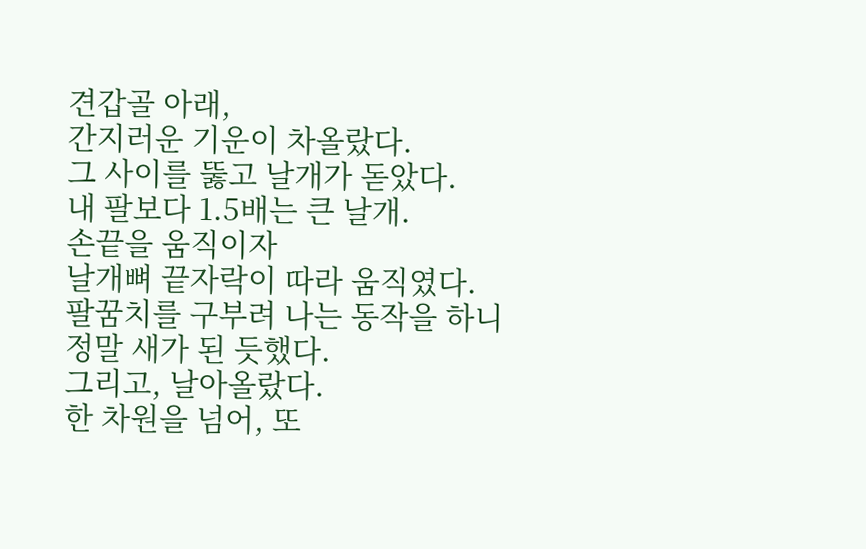견갑골 아래,
간지러운 기운이 차올랐다.
그 사이를 뚫고 날개가 돋았다.
내 팔보다 1.5배는 큰 날개.
손끝을 움직이자
날개뼈 끝자락이 따라 움직였다.
팔꿈치를 구부려 나는 동작을 하니
정말 새가 된 듯했다.
그리고, 날아올랐다.
한 차원을 넘어, 또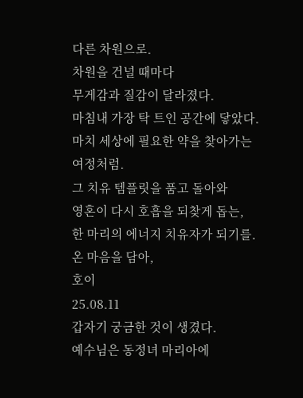다른 차원으로.
차원을 건널 때마다
무게감과 질감이 달라졌다.
마침내 가장 탁 트인 공간에 닿았다.
마치 세상에 필요한 약을 찾아가는 여정처럼.
그 치유 템플릿을 품고 돌아와
영혼이 다시 호흡을 되찾게 돕는,
한 마리의 에너지 치유자가 되기를.
온 마음을 담아,
호이
25.08.11
갑자기 궁금한 것이 생겼다.
예수님은 동정녀 마리아에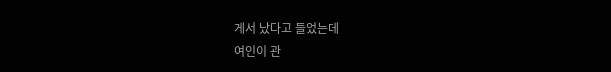게서 났다고 들었는데
여인이 관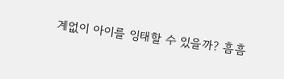계없이 아이를 잉태할 수 있을까? 흠흠